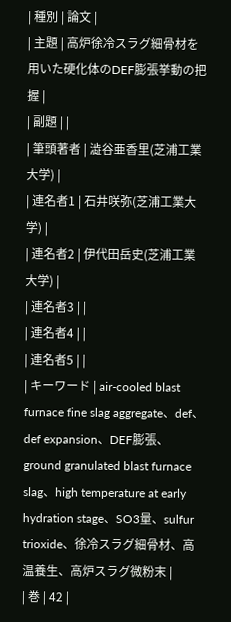| 種別 | 論文 |
| 主題 | 高炉徐冷スラグ細骨材を用いた硬化体のDEF膨張挙動の把握 |
| 副題 | |
| 筆頭著者 | 澁谷亜香里(芝浦工業大学) |
| 連名者1 | 石井咲弥(芝浦工業大学) |
| 連名者2 | 伊代田岳史(芝浦工業大学) |
| 連名者3 | |
| 連名者4 | |
| 連名者5 | |
| キーワード | air-cooled blast furnace fine slag aggregate、def、def expansion、DEF膨張、ground granulated blast furnace slag、high temperature at early hydration stage、SO3量、sulfur trioxide、徐冷スラグ細骨材、高温養生、高炉スラグ微粉末 |
| 巻 | 42 |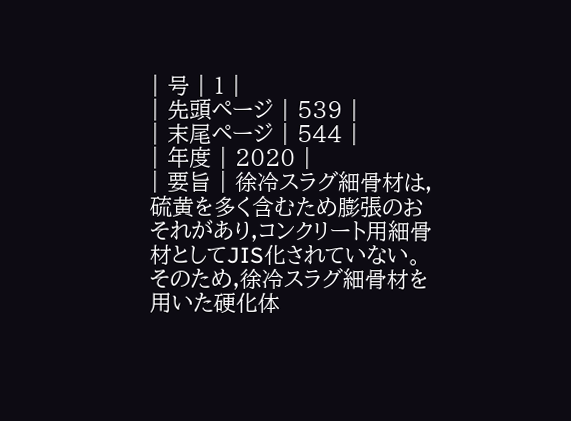| 号 | 1 |
| 先頭ページ | 539 |
| 末尾ページ | 544 |
| 年度 | 2020 |
| 要旨 | 徐冷スラグ細骨材は,硫黄を多く含むため膨張のおそれがあり,コンクリート用細骨材としてJIS化されていない。そのため,徐冷スラグ細骨材を用いた硬化体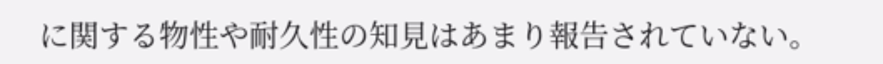に関する物性や耐久性の知見はあまり報告されていない。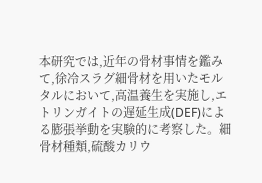本研究では,近年の骨材事情を鑑みて,徐冷スラグ細骨材を用いたモルタルにおいて,高温養生を実施し,エトリンガイトの遅延生成(DEF)による膨張挙動を実験的に考察した。細骨材種類,硫酸カリウ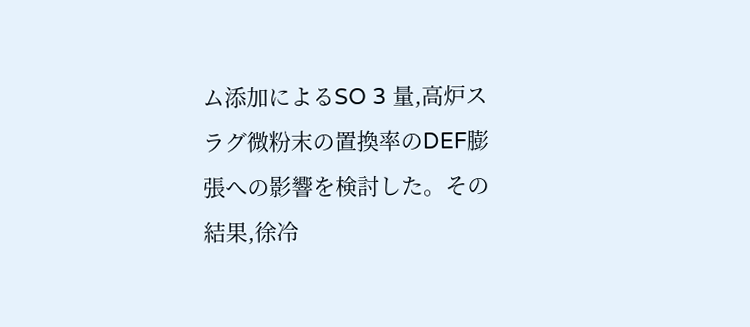ム添加によるSO 3 量,高炉スラグ微粉末の置換率のDEF膨張への影響を検討した。その結果,徐冷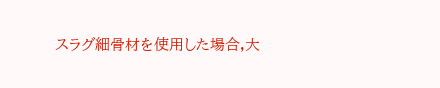スラグ細骨材を使用した場合,大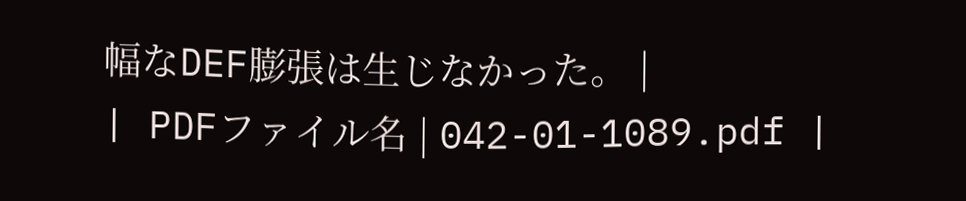幅なDEF膨張は生じなかった。 |
| PDFファイル名 | 042-01-1089.pdf |